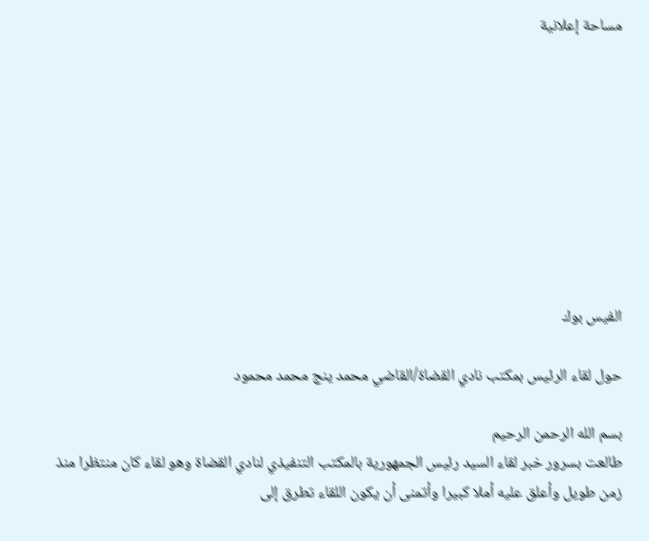مساحة إعلانية









الفيس بوك

حول لقاء الرئيس بمكتب نادي القضاة/القاضي محمد ينج محمد محمود

بسم الله الرحمن الرحيم
طالعت بسرور خبر لقاء السيد رئيس الجمهورية بالمكتب التنفيذي لنادي القضاة وهو لقاء كان منتظرا منذ زمن طويل وأعلق عليه أملا كبيرا وأتمنى أن يكون اللقاء تطرق إلى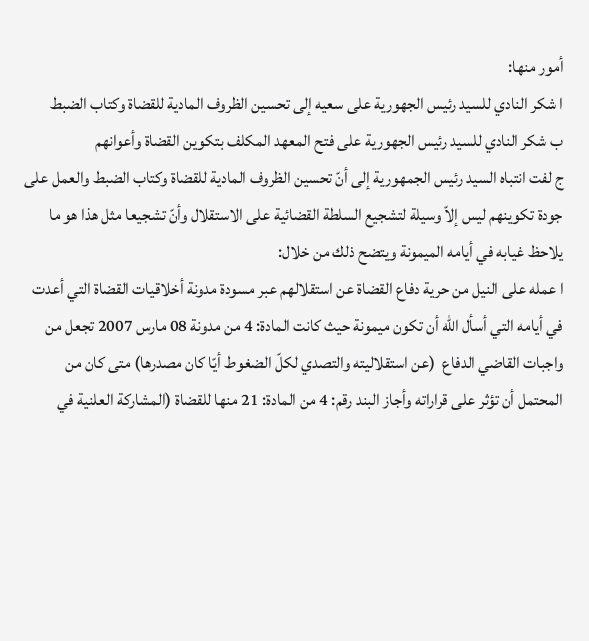أمور منها:
ا شكر النادي للسيد رئيس الجهورية على سعيه إلى تحسين الظروف المادية للقضاة وكتاب الضبط
ب شكر النادي للسيد رئيس الجهورية على فتح المعهد المكلف بتكوين القضاة وأعوانهم
ج لفت انتباه السيد رئيس الجمهورية إلى أنّ تحسين الظروف المادية للقضاة وكتاب الضبط والعمل على جودة تكوينهم ليس إلاّ وسيلة لتشجيع السلطة القضائية على الاستقلال وأنّ تشجيعا مثل هذا هو ما يلاحظ غيابه في أيامه الميمونة ويتضح ذلك من خلال:
ا عمله على النيل من حرية دفاع القضاة عن استقلالهم عبر مسودة مدونة أخلاقيات القضاة التي أعدت في أيامه التي أسأل الله أن تكون ميمونة حيث كانت المادة: 4 من مدونة 08 مارس 2007 تجعل من واجبات القاضي الدفاع  (عن استقلاليته والتصدي لكلّ الضغوط أيّا كان مصدرها) متى كان من المحتمل أن تؤثر على قراراته وأجاز البند رقم: 4 من المادة: 21 منها للقضاة (المشاركة العلنية في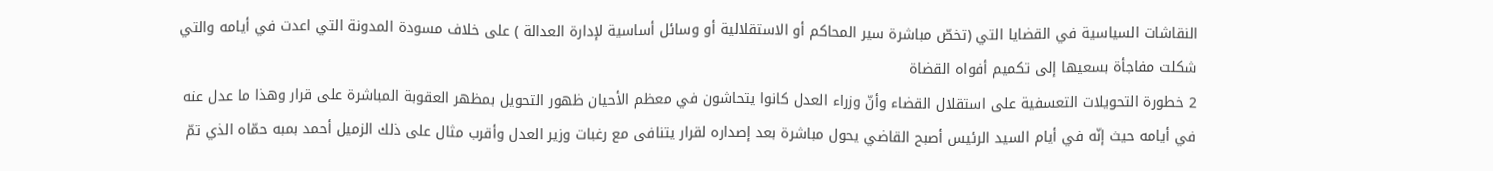النقاشات السياسية في القضايا التي (تخصّ مباشرة سير المحاكم أو الاستقلالية أو وسائل أساسية لإدارة العدالة ) على خلاف مسودة المدونة التي اعدت في أيامه والتي شكلت مفاجأة بسعيها إلى تكميم أفواه القضاة
2 خطورة التحويلات التعسفية على استقلال القضاء وأنّ وزراء العدل كانوا يتحاشون في معظم الأحيان ظهور التحويل بمظهر العقوبة المباشرة على قرار وهذا ما عدل عنه في أيامه حيث إنّه في أيام السيد الرئيس أصبح القاضي يحول مباشرة بعد إصداره لقرار يتنافى مع رغبات وزير العدل وأقرب مثال على ذلك الزميل أحمد بمبه حمّاه الذي تمّ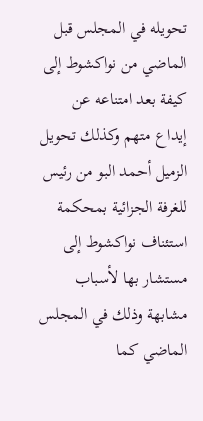تحويله في المجلس قبل الماضي من نواكشوط إلى كيفة بعد امتناعه عن إيداع متهم وكذلك تحويل الزميل أحمد البو من رئيس للغرفة الجزائية بمحكمة استئناف نواكشوط إلى مستشار بها لأسباب مشابهة وذلك في المجلس الماضي كما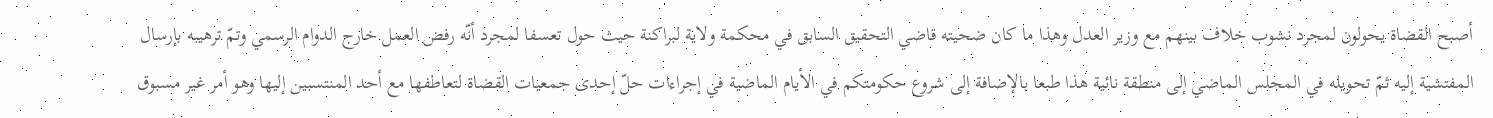أصبح القضاة يحولون لمجرد نشوب خلاف بينهم مع وزير العدل وهذا ما كان ضحيته قاضي التحقيق السابق في محكمة ولاية لبراكنة حيث حول تعسفا لمجرد أنّه رفض العمل خارج الدوام الرسمي وتمّ ترهيبه بإرسال المفتشية إليه ثمّ تحويله في المجلس الماضي إلى منطقة نائية هذا طبعا بالإضافة إلى شروع حكومتكم في الأيام الماضية في إجراءات حلّ إحدى جمعيات القضاة لتعاطفها مع أحد المنتسبين إليها وهو أمر غير مسبوق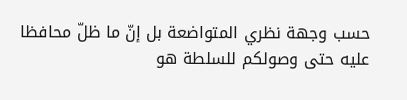حسب وجهة نظري المتواضعة بل إنّ ما ظلّ محافظا عليه حتى وصولكم للسلطة هو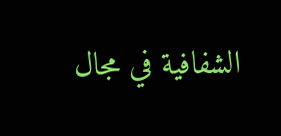الشفافية في مجال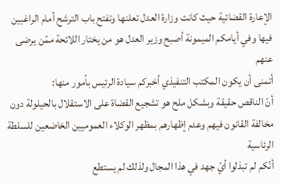الإعارة القضائية حيث كانت وزارة العدل تعلنها وتفتح باب الترشح أمام الراغبين فيها وفي أيامكم الميمونة أصبح وزير العدل هو من يختار اللائحة ممّن يرضى عنهم
أتمنى أن يكون المكتب التنفيذي أخبركم سيادة الرئيس بأمور منها:
أنّ الناقص حقيقة وبشكل ملح هو تشجيع القضاة على الاستقلال بالحيلولة دون مخالفة القانون فيهم وعدم إظهارهم بمظهر الوكلاء العموميين الخاضعين للسلطة الرئاسية
أنّكم لم تبذلوا أيّ جهد في هذا المجال ولذلك لم يستطع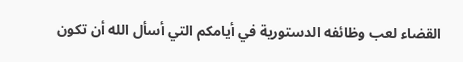القضاء لعب وظائفه الدستورية في أيامكم التي أسأل الله أن تكون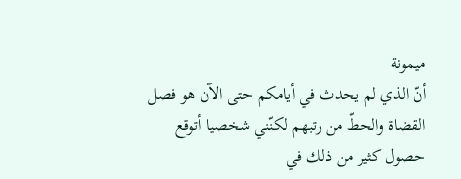ميمونة
أنّ الذي لم يحدث في أيامكم حتى الآن هو فصل القضاة والحطّ من رتبهم لكنّني شخصيا أتوقع حصول كثير من ذلك في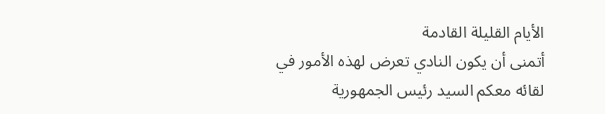الأيام القليلة القادمة
أتمنى أن يكون النادي تعرض لهذه الأمور في لقائه معكم السيد رئيس الجمهورية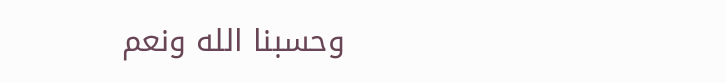وحسبنا الله ونعم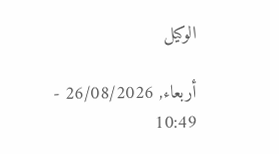الوكيل

أربعاء, 26/08/2026 - 10:49